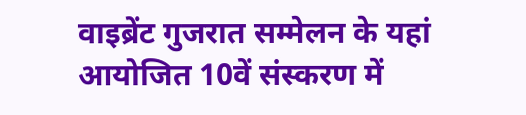वाइब्रेंट गुजरात सम्मेलन के यहां आयोजित 10वें संस्करण में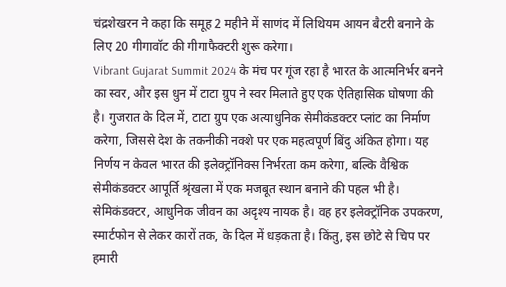चंद्रशेखरन ने कहा कि समूह 2 महीने में साणंद में लिथियम आयन बैटरी बनाने के लिए 20 गीगावॉट की गीगाफैक्टरी शुरू करेगा।
Vibrant Gujarat Summit 2024 के मंच पर गूंज रहा है भारत के आत्मनिर्भर बनने का स्वर, और इस धुन में टाटा ग्रुप ने स्वर मिलाते हुए एक ऐतिहासिक घोषणा की है। गुजरात के दिल में, टाटा ग्रुप एक अत्याधुनिक सेमीकंडक्टर प्लांट का निर्माण करेगा, जिससे देश के तकनीकी नक्शे पर एक महत्वपूर्ण बिंदु अंकित होगा। यह निर्णय न केवल भारत की इलेक्ट्रॉनिक्स निर्भरता कम करेगा, बल्कि वैश्विक सेमीकंडक्टर आपूर्ति श्रृंखला में एक मजबूत स्थान बनाने की पहल भी है।
सेमिकंडक्टर, आधुनिक जीवन का अदृश्य नायक है। वह हर इलेक्ट्रॉनिक उपकरण, स्मार्टफोन से लेकर कारों तक, के दिल में धड़कता है। किंतु, इस छोटे से चिप पर हमारी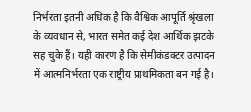निर्भरता इतनी अधिक है कि वैश्विक आपूर्ति श्रृंखला के व्यवधान से, भारत समेत कई देश आर्थिक झटके सह चुके हैं। यही कारण है कि सेमीकंडक्टर उत्पादन में आत्मनिर्भरता एक राष्ट्रीय प्राथमिकता बन गई है।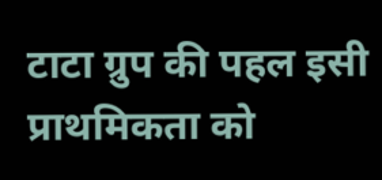टाटा ग्रुप की पहल इसी प्राथमिकता को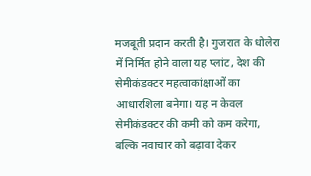मजबूती प्रदान करती है। गुजरात के धोलेरा में निर्मित होने वाला यह प्लांट, देश की सेमीकंडक्टर महत्वाकांक्षाओं का आधारशिला बनेगा। यह न केवल सेमीकंडक्टर की कमी को कम करेगा, बल्कि नवाचार को बढ़ावा देकर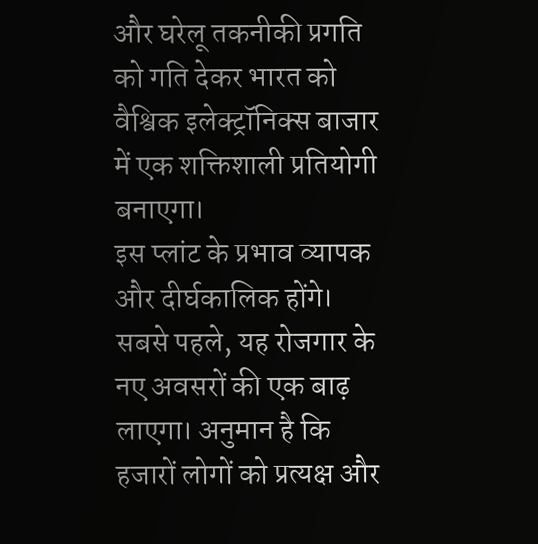और घरेलू तकनीकी प्रगति को गति देकर भारत को वैश्विक इलेक्ट्रॉनिक्स बाजार में एक शक्तिशाली प्रतियोगी बनाएगा।
इस प्लांट के प्रभाव व्यापक और दीर्घकालिक होंगे। सबसे पहले, यह रोजगार के नए अवसरों की एक बाढ़ लाएगा। अनुमान है कि हजारों लोगों को प्रत्यक्ष और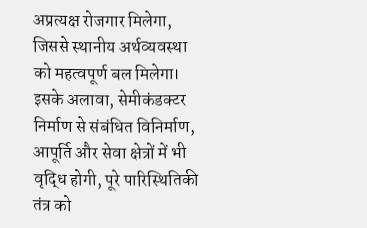अप्रत्यक्ष रोजगार मिलेगा, जिससे स्थानीय अर्थव्यवस्था को महत्वपूर्ण बल मिलेगा। इसके अलावा, सेमीकंडक्टर निर्माण से संबंधित विनिर्माण, आपूर्ति और सेवा क्षेत्रों में भी वृद्धि होगी, पूरे पारिस्थितिकी तंत्र को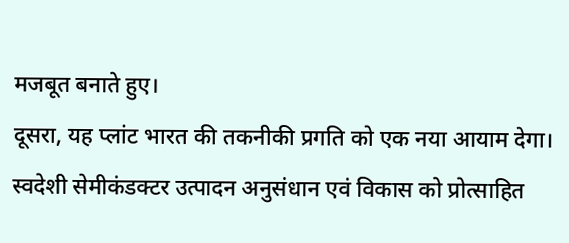मजबूत बनाते हुए।
दूसरा, यह प्लांट भारत की तकनीकी प्रगति को एक नया आयाम देगा। स्वदेशी सेमीकंडक्टर उत्पादन अनुसंधान एवं विकास को प्रोत्साहित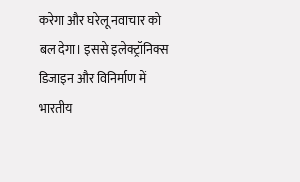करेगा और घरेलू नवाचार को बल देगा। इससे इलेक्ट्रॉनिक्स डिजाइन और विनिर्माण में भारतीय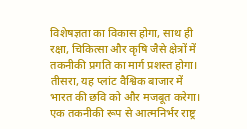विशेषज्ञता का विकास होगा, साथ ही रक्षा, चिकित्सा और कृषि जैसे क्षेत्रों में तकनीकी प्रगति का मार्ग प्रशस्त होगा।
तीसरा, यह प्लांट वैश्विक बाजार में भारत की छवि को और मजबूत करेगा। एक तकनीकी रूप से आत्मनिर्भर राष्ट्र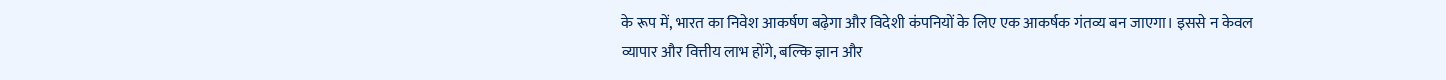के रूप में, भारत का निवेश आकर्षण बढ़ेगा और विदेशी कंपनियों के लिए एक आकर्षक गंतव्य बन जाएगा। इससे न केवल व्यापार और वित्तीय लाभ होंगे, बल्कि ज्ञान और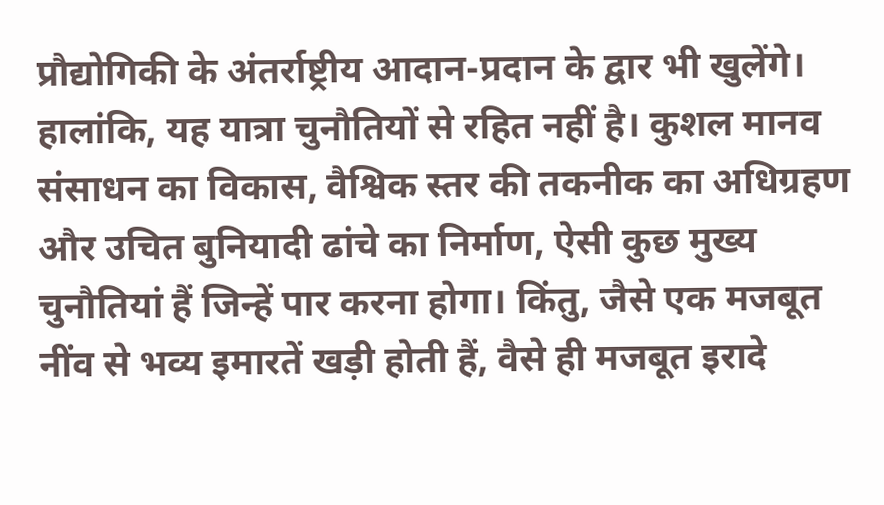प्रौद्योगिकी के अंतर्राष्ट्रीय आदान-प्रदान के द्वार भी खुलेंगे।
हालांकि, यह यात्रा चुनौतियों से रहित नहीं है। कुशल मानव संसाधन का विकास, वैश्विक स्तर की तकनीक का अधिग्रहण और उचित बुनियादी ढांचे का निर्माण, ऐसी कुछ मुख्य चुनौतियां हैं जिन्हें पार करना होगा। किंतु, जैसे एक मजबूत नींव से भव्य इमारतें खड़ी होती हैं, वैसे ही मजबूत इरादे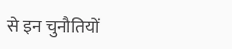से इन चुनौतियों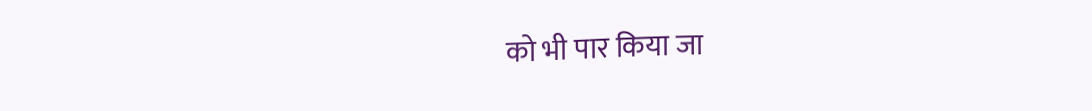को भी पार किया जा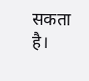सकता है।